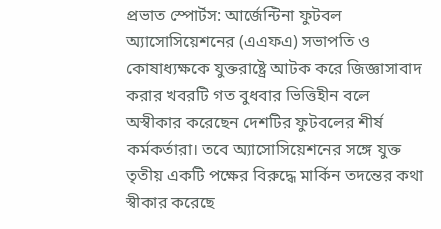প্রভাত স্পোর্টস: আর্জেন্টিনা ফুটবল অ্যাসোসিয়েশনের (এএফএ) সভাপতি ও কোষাধ্যক্ষকে যুক্তরাষ্ট্রে আটক করে জিজ্ঞাসাবাদ করার খবরটি গত বুধবার ভিত্তিহীন বলে অস্বীকার করেছেন দেশটির ফুটবলের শীর্ষ কর্মকর্তারা। তবে অ্যাসোসিয়েশনের সঙ্গে যুক্ত তৃতীয় একটি পক্ষের বিরুদ্ধে মার্কিন তদন্তের কথা স্বীকার করেছে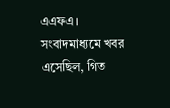এএফএ।
সংবাদমাধ্যমে খবর এসেছিল, গিত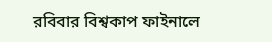রবিবার বিশ্বকাপ ফাইনালে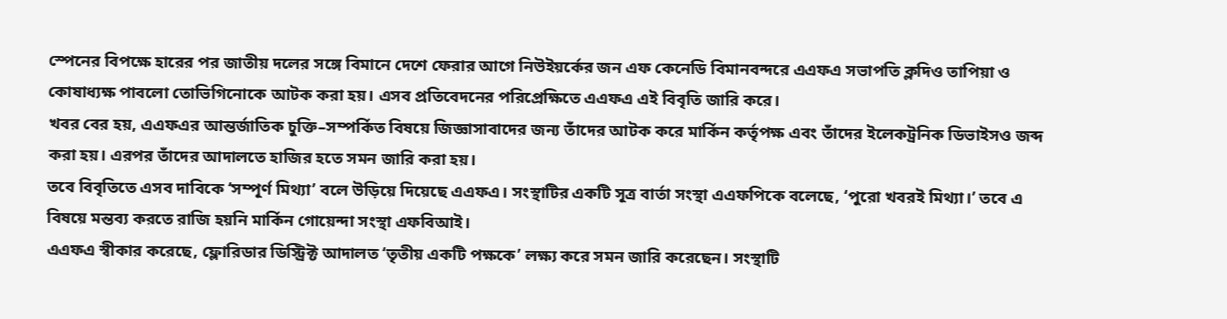স্পেনের বিপক্ষে হারের পর জাতীয় দলের সঙ্গে বিমানে দেশে ফেরার আগে নিউইয়র্কের জন এফ কেনেডি বিমানবন্দরে এএফএ সভাপতি ক্লদিও তাপিয়া ও কোষাধ্যক্ষ পাবলো তোভিগিনোকে আটক করা হয়। এসব প্রতিবেদনের পরিপ্রেক্ষিতে এএফএ এই বিবৃতি জারি করে।
খবর বের হয়, এএফএর আন্তর্জাতিক চুক্তি–সম্পর্কিত বিষয়ে জিজ্ঞাসাবাদের জন্য তাঁদের আটক করে মার্কিন কর্তৃপক্ষ এবং তাঁদের ইলেকট্রনিক ডিভাইসও জব্দ করা হয়। এরপর তাঁদের আদালতে হাজির হতে সমন জারি করা হয়।
তবে বিবৃতিতে এসব দাবিকে ‘সম্পূর্ণ মিথ্যা’ বলে উড়িয়ে দিয়েছে এএফএ। সংস্থাটির একটি সূত্র বার্তা সংস্থা এএফপিকে বলেছে, ‘পুরো খবরই মিথ্যা।’ তবে এ বিষয়ে মন্তব্য করতে রাজি হয়নি মার্কিন গোয়েন্দা সংস্থা এফবিআই।
এএফএ স্বীকার করেছে, ফ্লোরিডার ডিস্ট্রিক্ট আদালত ‘তৃতীয় একটি পক্ষকে’ লক্ষ্য করে সমন জারি করেছেন। সংস্থাটি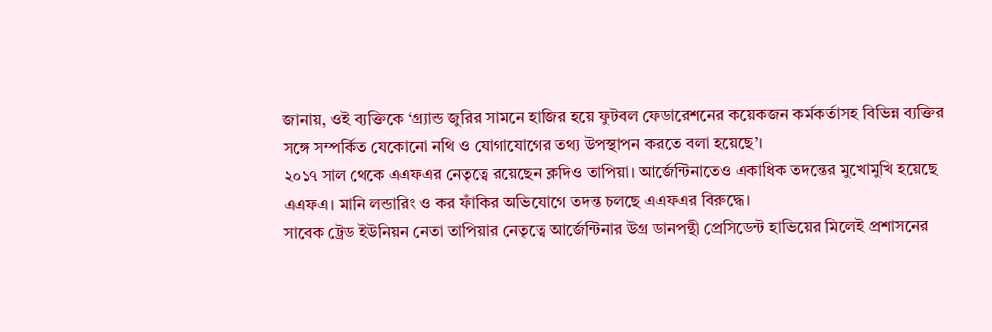জানায়, ওই ব্যক্তিকে ‘গ্র্যান্ড জুরির সামনে হাজির হয়ে ফুটবল ফেডারেশনের কয়েকজন কর্মকর্তাসহ বিভিন্ন ব্যক্তির সঙ্গে সম্পর্কিত যেকোনো নথি ও যোগাযোগের তথ্য উপস্থাপন করতে বলা হয়েছে’।
২০১৭ সাল থেকে এএফএর নেতৃত্বে রয়েছেন ক্লদিও তাপিয়া। আর্জেন্টিনাতেও একাধিক তদন্তের মুখোমুখি হয়েছে এএফএ। মানি লন্ডারিং ও কর ফাঁকির অভিযোগে তদন্ত চলছে এএফএর বিরুদ্ধে।
সাবেক ট্রেড ইউনিয়ন নেতা তাপিয়ার নেতৃত্বে আর্জেন্টিনার উগ্র ডানপন্থী প্রেসিডেন্ট হাভিয়ের মিলেই প্রশাসনের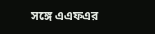সঙ্গে এএফএর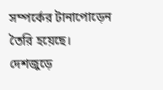সম্পর্কের টানাপোড়েন তৈরি হয়েছে। দেশজুড়ে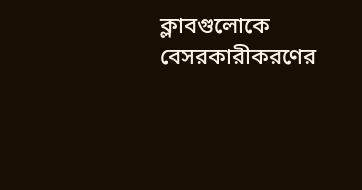ক্লাবগুলোকে বেসরকারীকরণের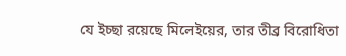যে ইচ্ছা রয়েছে মিলেইয়ের, তার তীব্র বিরোধিতা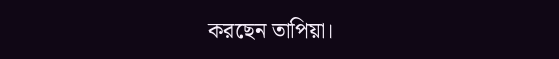করছেন তাপিয়া।